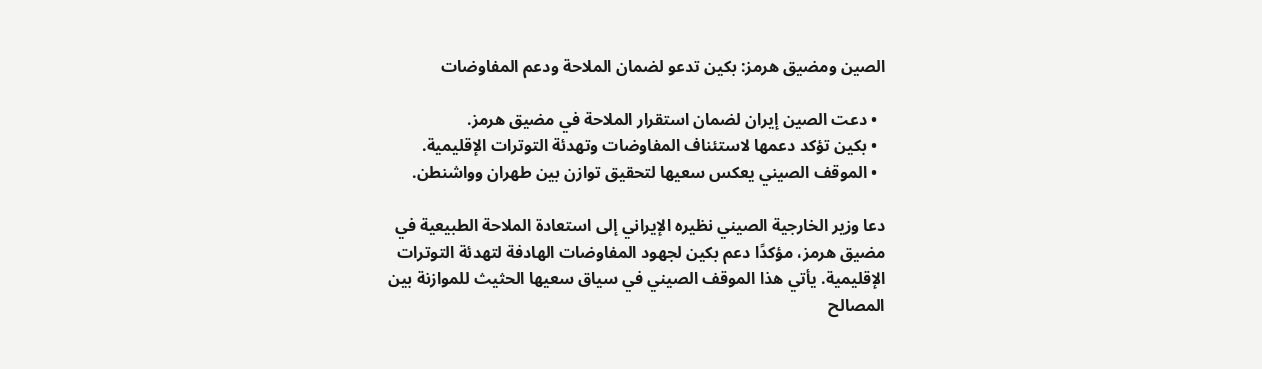الصين ومضيق هرمز: بكين تدعو لضمان الملاحة ودعم المفاوضات

  • دعت الصين إيران لضمان استقرار الملاحة في مضيق هرمز.
  • بكين تؤكد دعمها لاستئناف المفاوضات وتهدئة التوترات الإقليمية.
  • الموقف الصيني يعكس سعيها لتحقيق توازن بين طهران وواشنطن.

دعا وزير الخارجية الصيني نظيره الإيراني إلى استعادة الملاحة الطبيعية في مضيق هرمز، مؤكدًا دعم بكين لجهود المفاوضات الهادفة لتهدئة التوترات الإقليمية. يأتي هذا الموقف الصيني في سياق سعيها الحثيث للموازنة بين المصالح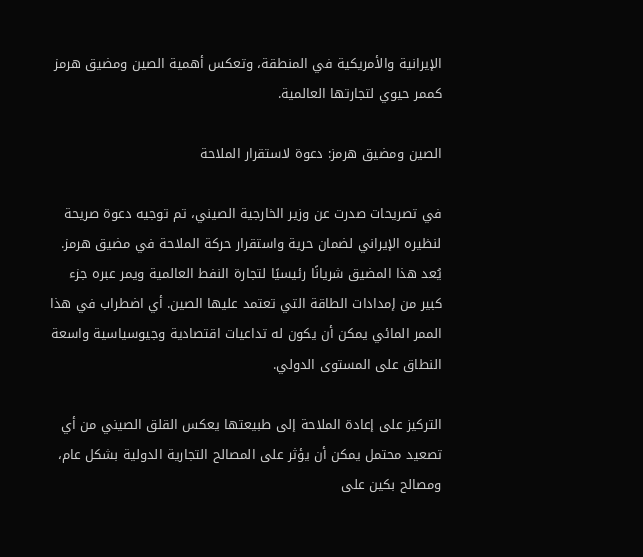الإيرانية والأمريكية في المنطقة، وتعكس أهمية الصين ومضيق هرمز كممر حيوي لتجارتها العالمية.

الصين ومضيق هرمز: دعوة لاستقرار الملاحة

في تصريحات صدرت عن وزير الخارجية الصيني، تم توجيه دعوة صريحة لنظيره الإيراني لضمان حرية واستقرار حركة الملاحة في مضيق هرمز. يُعد هذا المضيق شريانًا رئيسيًا لتجارة النفط العالمية ويمر عبره جزء كبير من إمدادات الطاقة التي تعتمد عليها الصين. أي اضطراب في هذا الممر المائي يمكن أن يكون له تداعيات اقتصادية وجيوسياسية واسعة النطاق على المستوى الدولي.

التركيز على إعادة الملاحة إلى طبيعتها يعكس القلق الصيني من أي تصعيد محتمل يمكن أن يؤثر على المصالح التجارية الدولية بشكل عام، ومصالح بكين على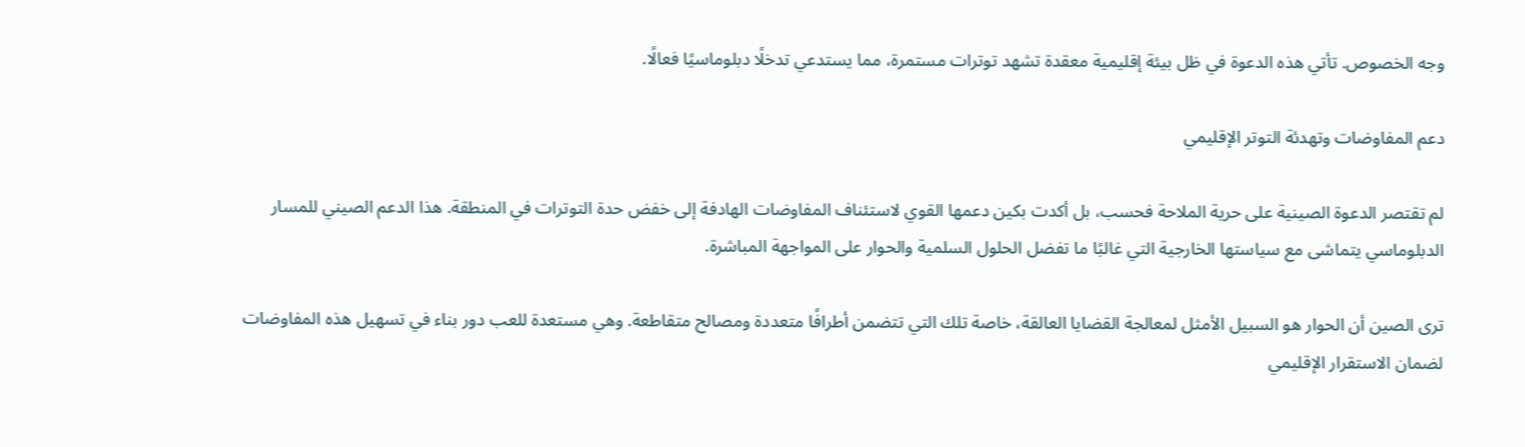وجه الخصوص. تأتي هذه الدعوة في ظل بيئة إقليمية معقدة تشهد توترات مستمرة، مما يستدعي تدخلًا دبلوماسيًا فعالًا.

دعم المفاوضات وتهدئة التوتر الإقليمي

لم تقتصر الدعوة الصينية على حرية الملاحة فحسب، بل أكدت بكين دعمها القوي لاستئناف المفاوضات الهادفة إلى خفض حدة التوترات في المنطقة. هذا الدعم الصيني للمسار الدبلوماسي يتماشى مع سياستها الخارجية التي غالبًا ما تفضل الحلول السلمية والحوار على المواجهة المباشرة.

ترى الصين أن الحوار هو السبيل الأمثل لمعالجة القضايا العالقة، خاصة تلك التي تتضمن أطرافًا متعددة ومصالح متقاطعة. وهي مستعدة للعب دور بناء في تسهيل هذه المفاوضات لضمان الاستقرار الإقليمي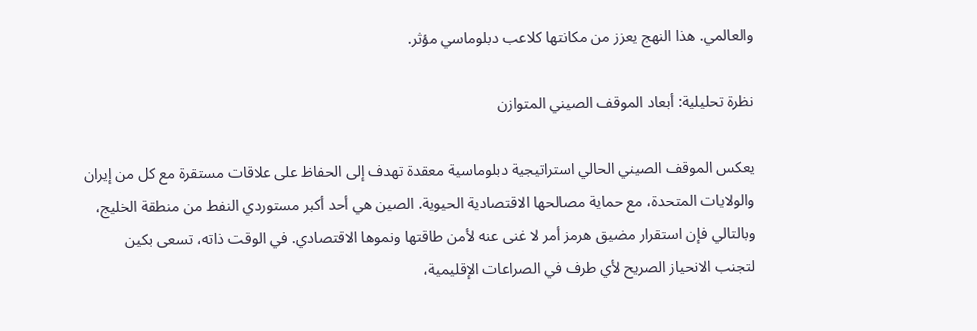والعالمي. هذا النهج يعزز من مكانتها كلاعب دبلوماسي مؤثر.

نظرة تحليلية: أبعاد الموقف الصيني المتوازن

يعكس الموقف الصيني الحالي استراتيجية دبلوماسية معقدة تهدف إلى الحفاظ على علاقات مستقرة مع كل من إيران والولايات المتحدة، مع حماية مصالحها الاقتصادية الحيوية. الصين هي أحد أكبر مستوردي النفط من منطقة الخليج، وبالتالي فإن استقرار مضيق هرمز أمر لا غنى عنه لأمن طاقتها ونموها الاقتصادي. في الوقت ذاته، تسعى بكين لتجنب الانحياز الصريح لأي طرف في الصراعات الإقليمية،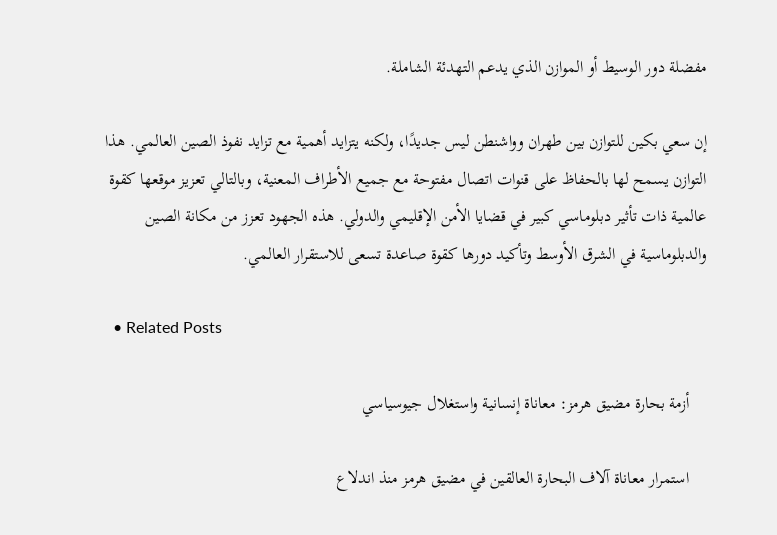مفضلة دور الوسيط أو الموازن الذي يدعم التهدئة الشاملة.

إن سعي بكين للتوازن بين طهران وواشنطن ليس جديدًا، ولكنه يتزايد أهمية مع تزايد نفوذ الصين العالمي. هذا التوازن يسمح لها بالحفاظ على قنوات اتصال مفتوحة مع جميع الأطراف المعنية، وبالتالي تعزيز موقعها كقوة عالمية ذات تأثير دبلوماسي كبير في قضايا الأمن الإقليمي والدولي. هذه الجهود تعزز من مكانة الصين والدبلوماسية في الشرق الأوسط وتأكيد دورها كقوة صاعدة تسعى للاستقرار العالمي.

  • Related Posts

    أزمة بحارة مضيق هرمز: معاناة إنسانية واستغلال جيوسياسي

    استمرار معاناة آلاف البحارة العالقين في مضيق هرمز منذ اندلاع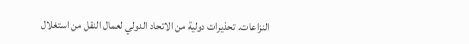النزاعات. تحذيرات دولية من الاتحاد الدولي لعمال النقل من استغلال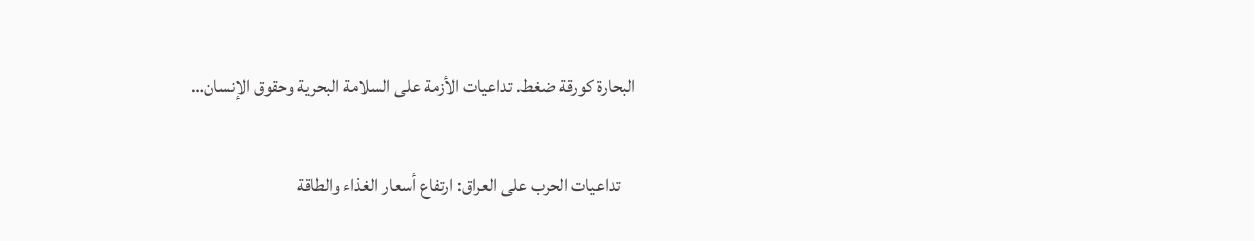البحارة كورقة ضغط. تداعيات الأزمة على السلامة البحرية وحقوق الإنسان…

    تداعيات الحرب على العراق: ارتفاع أسعار الغذاء والطاقة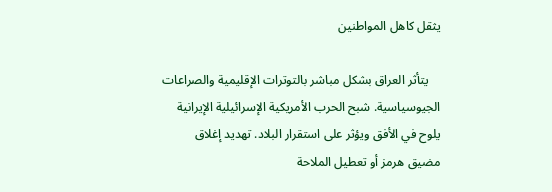يثقل كاهل المواطنين

    يتأثر العراق بشكل مباشر بالتوترات الإقليمية والصراعات الجيوسياسية. شبح الحرب الأمريكية الإسرائيلية الإيرانية يلوح في الأفق ويؤثر على استقرار البلاد. تهديد إغلاق مضيق هرمز أو تعطيل الملاحة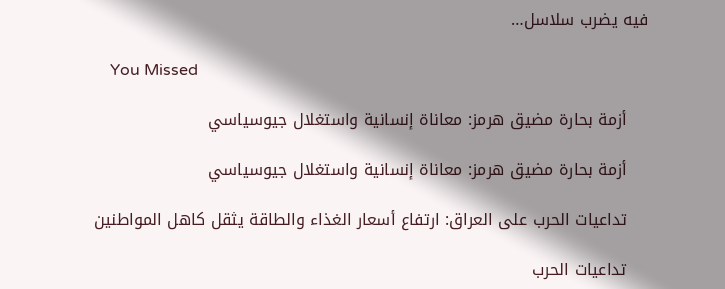فيه يضرب سلاسل…

    You Missed

    أزمة بحارة مضيق هرمز: معاناة إنسانية واستغلال جيوسياسي

    أزمة بحارة مضيق هرمز: معاناة إنسانية واستغلال جيوسياسي

    تداعيات الحرب على العراق: ارتفاع أسعار الغذاء والطاقة يثقل كاهل المواطنين

    تداعيات الحرب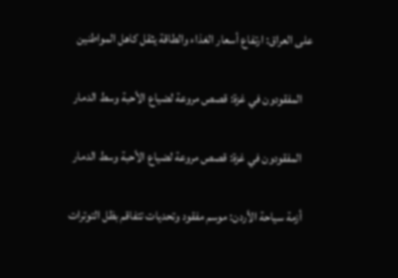على العراق: ارتفاع أسعار الغذاء والطاقة يثقل كاهل المواطنين

    المفقودون في غزة: قصص مروعة لضياع الأحبة وسط الدمار

    المفقودون في غزة: قصص مروعة لضياع الأحبة وسط الدمار

    أزمة سياحة الأردن: موسم مفقود وتحديات تتفاقم بظل التوترات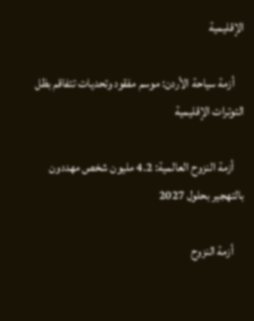الإقليمية

    أزمة سياحة الأردن: موسم مفقود وتحديات تتفاقم بظل التوترات الإقليمية

    أزمة النزوح العالمية: 4.2 مليون شخص مهددون بالتهجير بحلول 2027

    أزمة النزوح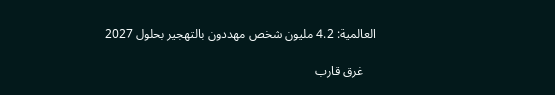العالمية: 4.2 مليون شخص مهددون بالتهجير بحلول 2027

    غرق قارب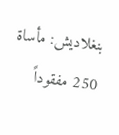بنغلاديش: مأساة 250 مفقوداً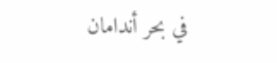في بحر أندامان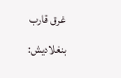غرق قارب بنغلاديش: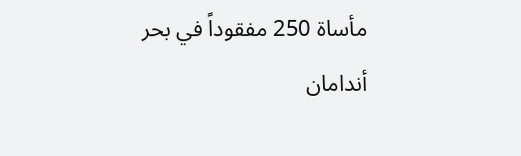مأساة 250 مفقوداً في بحر أندامان